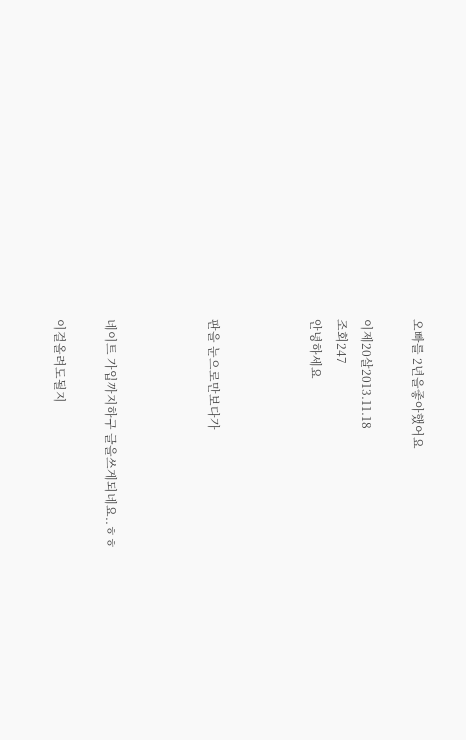오빠를 2년을좋아했어요

이제20살2013.11.18
조회247
안녕하세요



판을 눈으로만보다가



네이트 가입까지하구 글을쓰게되네요..ㅎㅎ

이걸올려도될지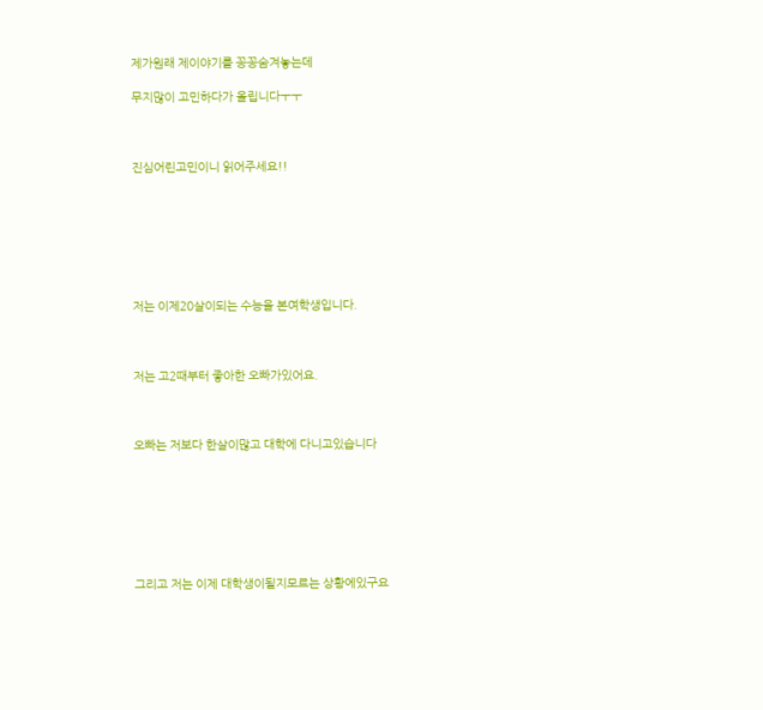제가원래 제이야기를 꽁꽁숨겨놓는데

무지많이 고민하다가 올립니다ㅜㅜ



진심어린고민이니 읽어주세요!!







저는 이제20살이되는 수능을 본여학생입니다.



저는 고2때부터 좋아한 오빠가있어요.



오빠는 저보다 한살이많고 대학에 다니고있습니다







그리고 저는 이제 대학생이될지모르는 상황에있구요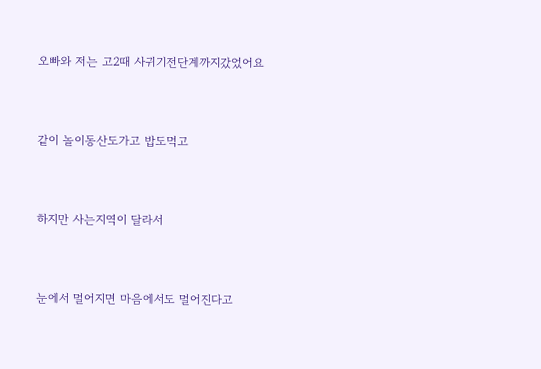오빠와 저는 고2때 사귀기전단계까지갔었어요



같이 놀이동산도가고 밥도먹고



하지만 사는지역이 달라서



눈에서 멀어지면 마음에서도 멀어진다고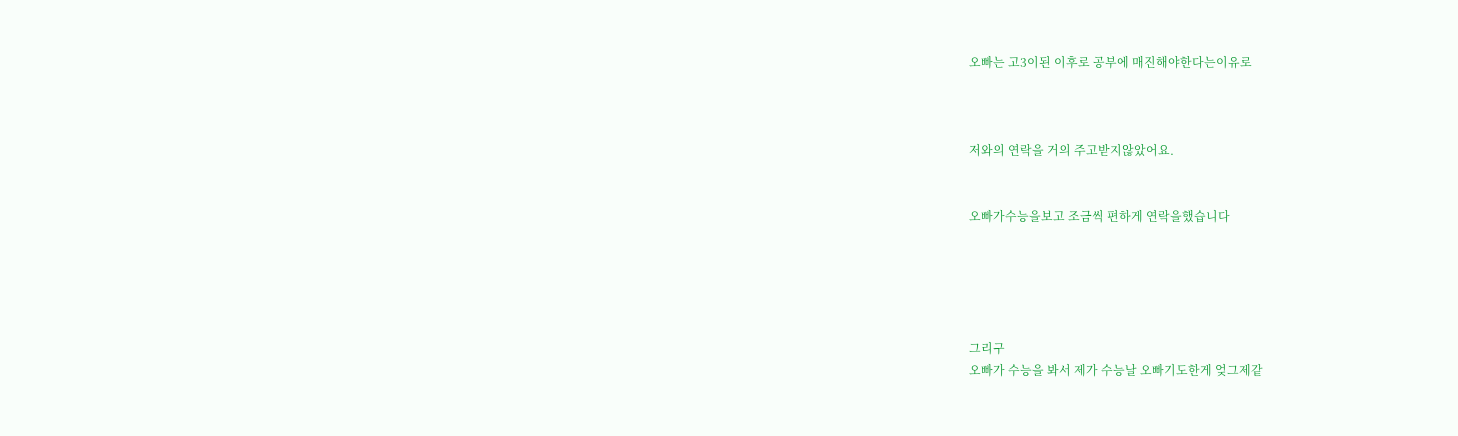오빠는 고3이된 이후로 공부에 매진해야한다는이유로



저와의 연락을 거의 주고받지않았어요.


오빠가수능을보고 조금씩 편하게 연락을했습니다





그리구
오빠가 수능을 봐서 제가 수능날 오빠기도한게 엊그제같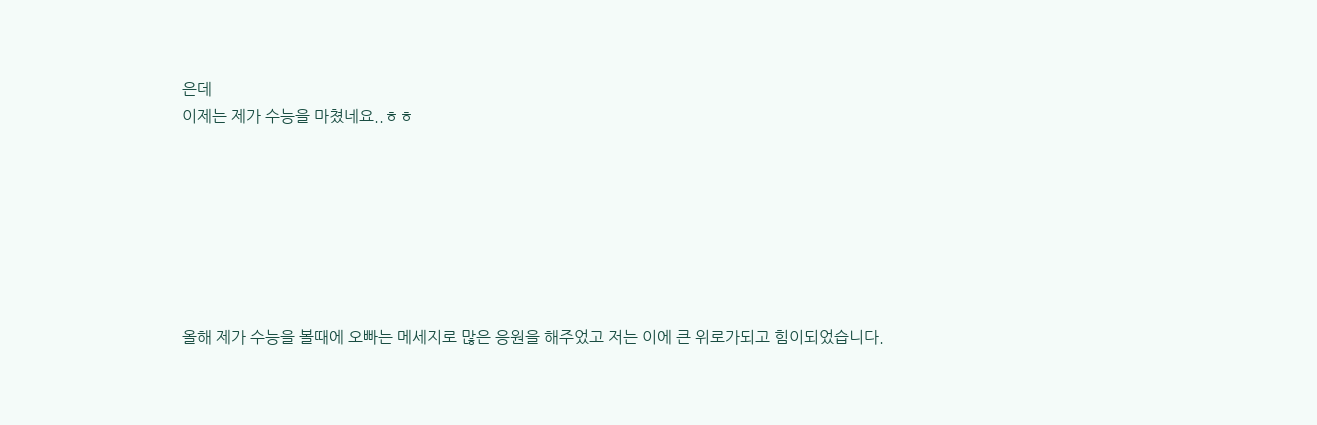은데
이제는 제가 수능을 마쳤네요..ㅎㅎ







올해 제가 수능을 볼때에 오빠는 메세지로 많은 응원을 해주었고 저는 이에 큰 위로가되고 힘이되었습니다.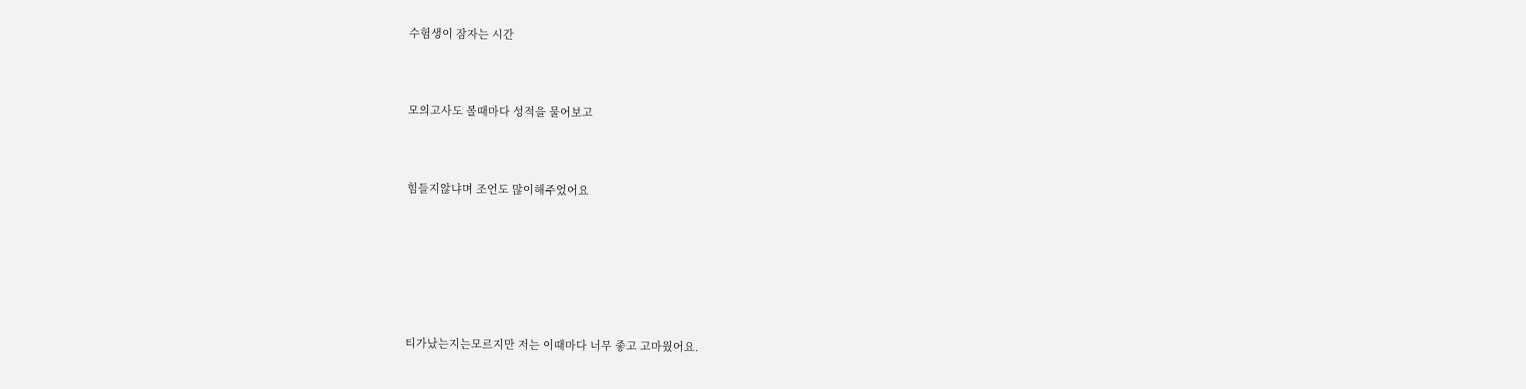수험생이 잠자는 시간



모의고사도 볼때마다 성적을 물어보고



힘들지않냐며 조언도 많이해주었어요







티가났는지는모르지만 저는 이때마다 너무 좋고 고마웠어요.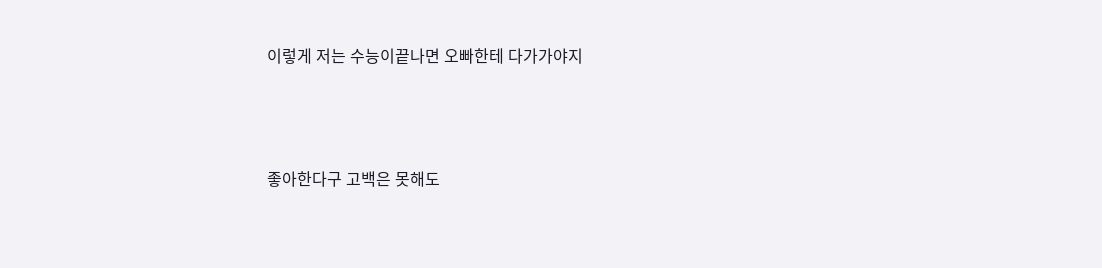이렇게 저는 수능이끝나면 오빠한테 다가가야지



좋아한다구 고백은 못해도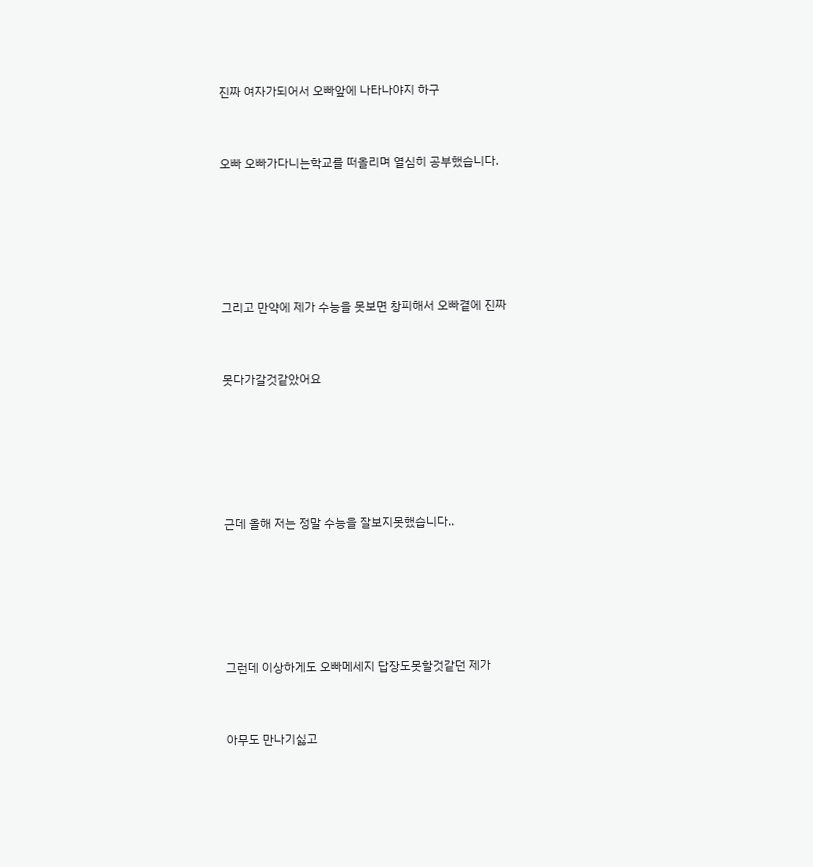진짜 여자가되어서 오빠앞에 나타나야지 하구



오빠 오빠가다니는학교를 떠올리며 열심히 공부했습니다.







그리고 만약에 제가 수능을 못보면 창피해서 오빠곁에 진짜



못다가갈것같았어요







근데 올해 저는 정말 수능을 잘보지못했습니다..







그런데 이상하게도 오빠메세지 답장도못할것같던 제가



아무도 만나기싫고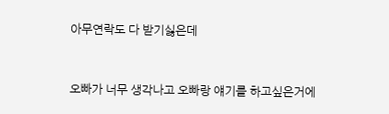아무연락도 다 받기싫은데



오빠가 너무 생각나고 오빠랑 얘기를 하고싶은거에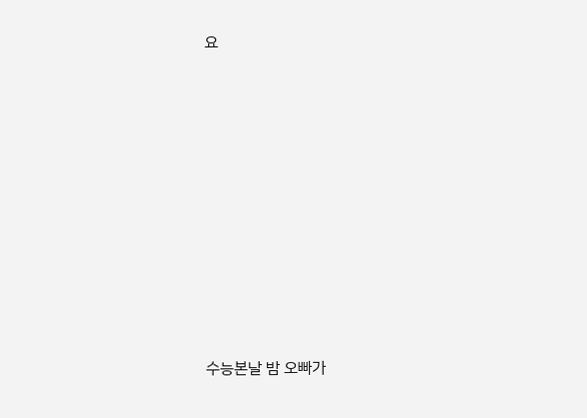요











수능본날 밤 오빠가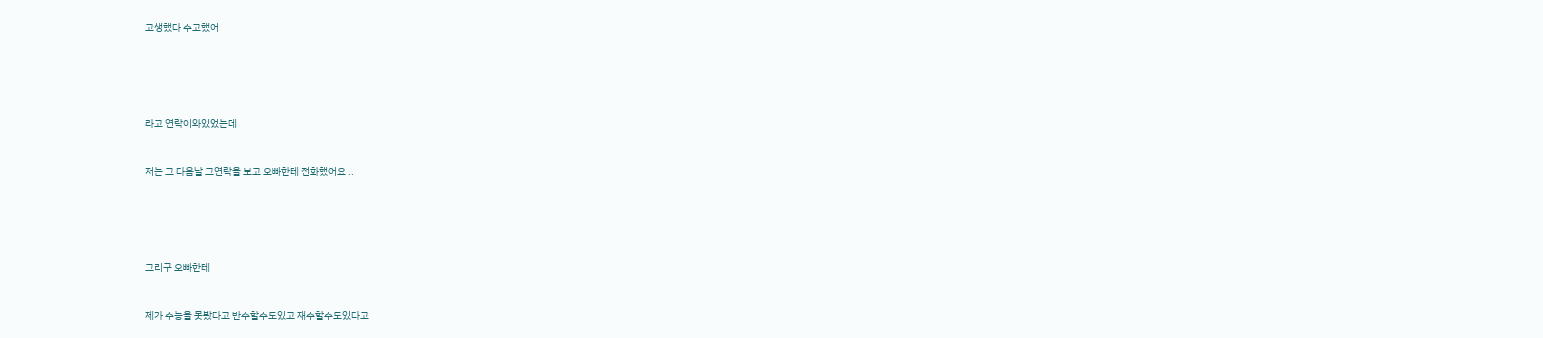고생했다 수고했어







라고 연락이와있었는데



저는 그 다음날 그연락을 보고 오빠한테 전화했어요 ..







그리구 오빠한테



제가 수능을 못봤다고 반수할수도있고 재수할수도있다고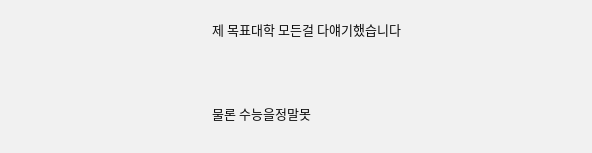제 목표대학 모든걸 다얘기했습니다



물론 수능을정말못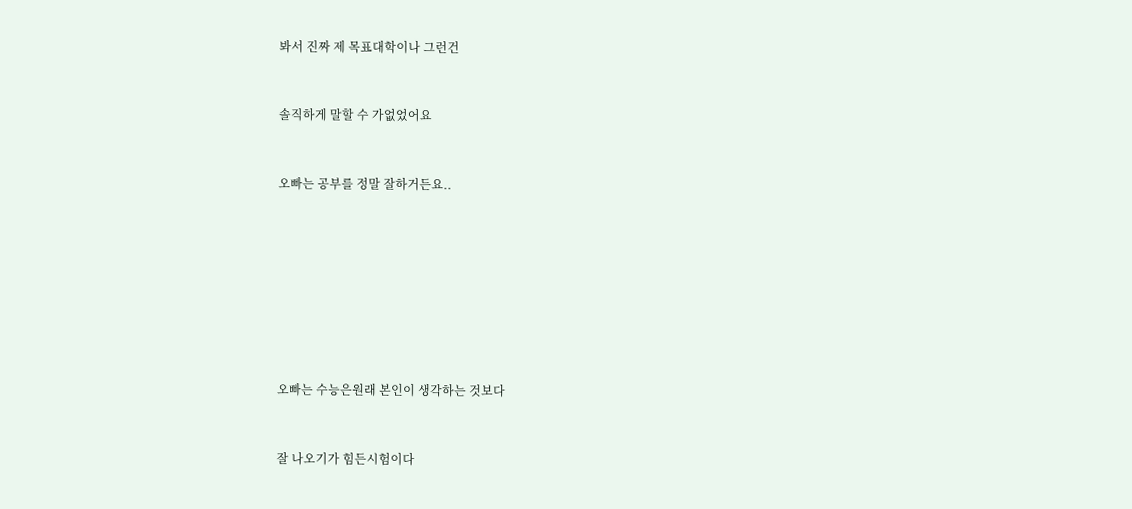봐서 진짜 제 목표대학이나 그런건



솔직하게 말할 수 가없었어요



오빠는 공부를 정말 잘하거든요..











오빠는 수능은원래 본인이 생각하는 것보다



잘 나오기가 힘든시험이다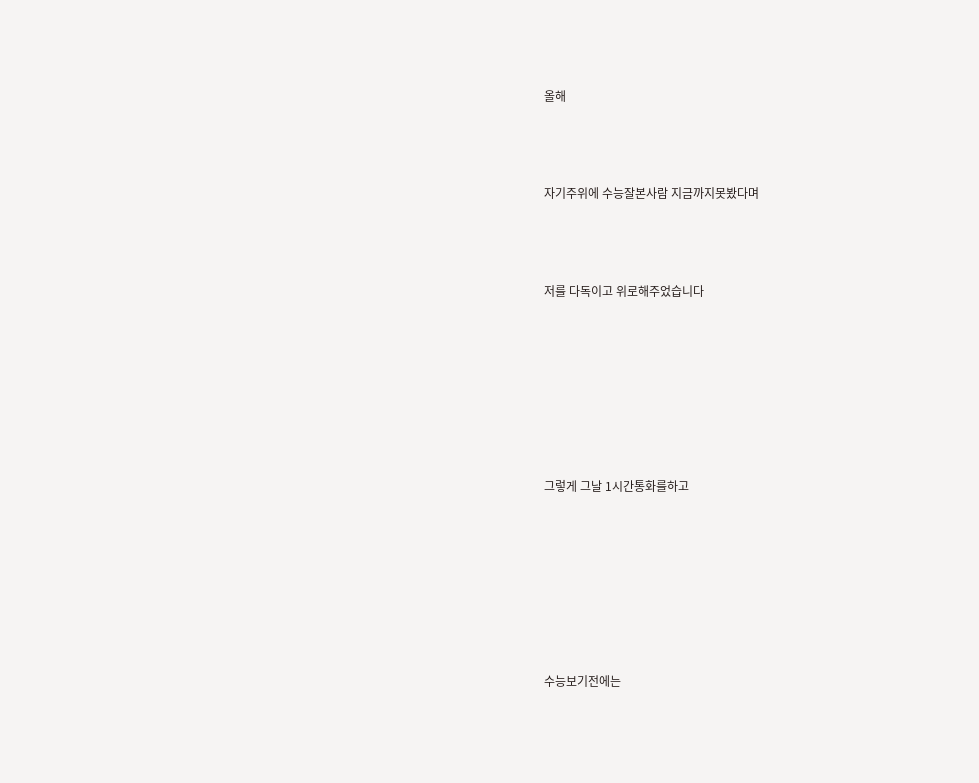올해



자기주위에 수능잘본사람 지금까지못봤다며



저를 다독이고 위로해주었습니다







그렇게 그날 1시간통화를하고







수능보기전에는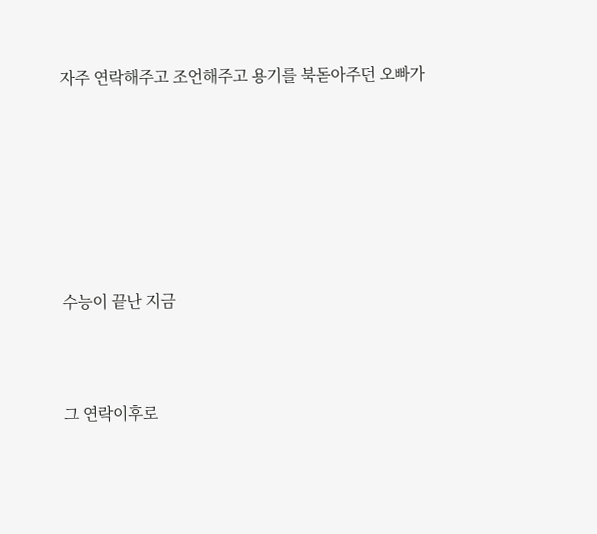자주 연락해주고 조언해주고 용기를 북돋아주던 오빠가







수능이 끝난 지금



그 연락이후로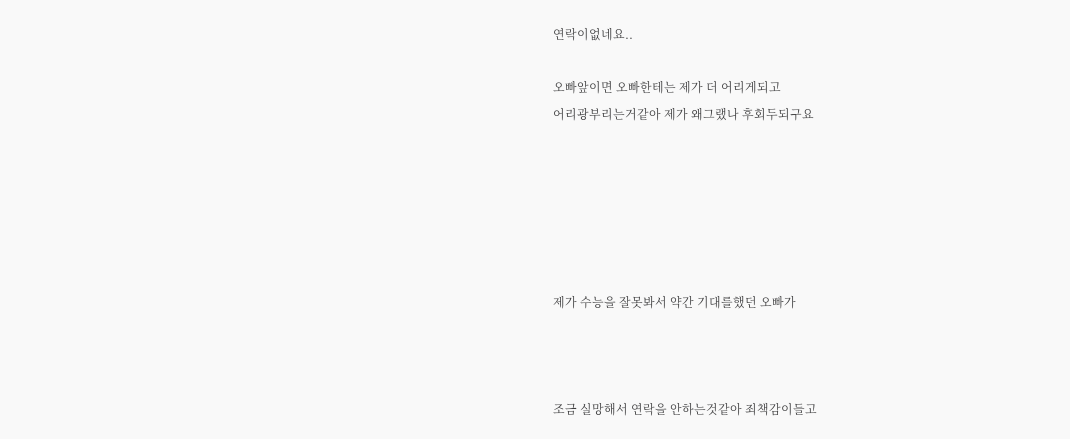연락이없네요..

오빠앞이면 오빠한테는 제가 더 어리게되고
어리광부리는거같아 제가 왜그랬나 후회두되구요






제가 수능을 잘못봐서 약간 기대를했던 오빠가



조금 실망해서 연락을 안하는것같아 죄책감이들고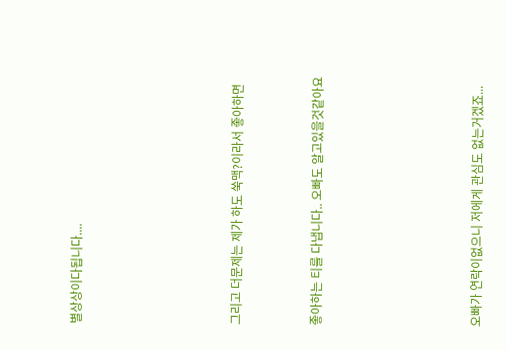별상상이다됩니다....







그리고 더문제는 제가 하도 쑥맥?이라서 좋아하면



좋아하는 티를 다냅니다.. 오빠도 알고있을것같아요







오빠가 연락이없으니 저에게 관심도 없는거겠죠...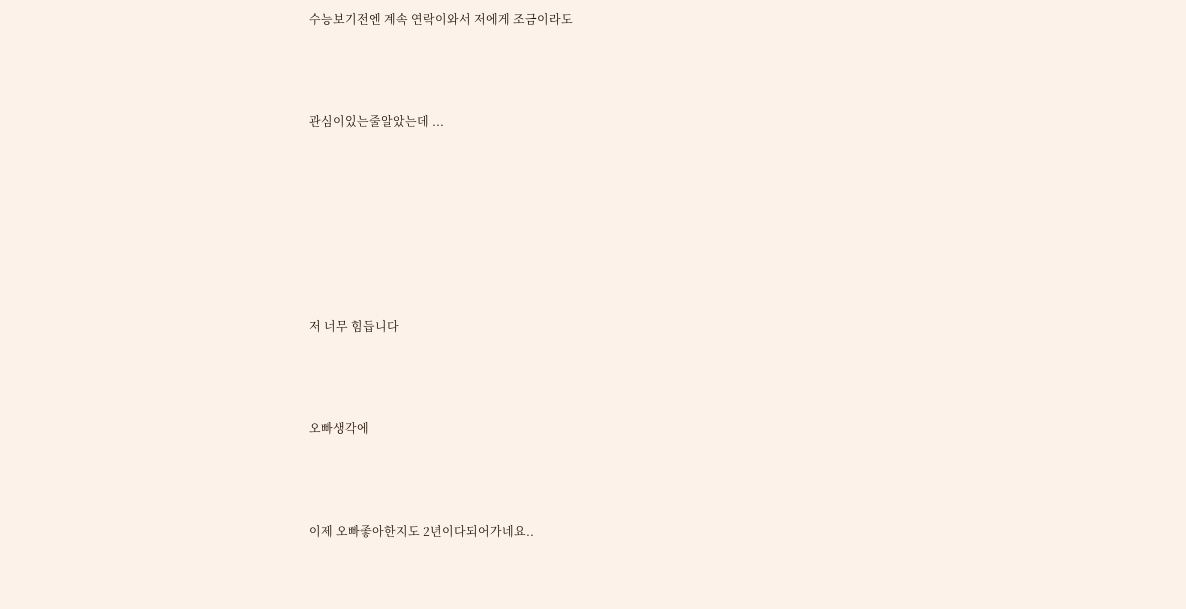수능보기전엔 계속 연락이와서 저에게 조금이라도



관심이있는줄알았는데 ...







저 너무 힘듭니다



오빠생각에



이제 오빠좋아한지도 2년이다되어가네요..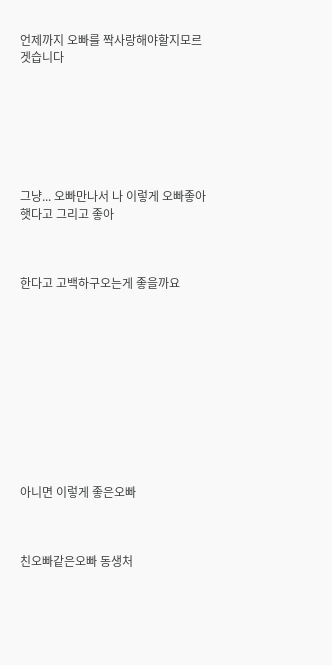언제까지 오빠를 짝사랑해야할지모르겟습니다







그냥... 오빠만나서 나 이렇게 오빠좋아햇다고 그리고 좋아



한다고 고백하구오는게 좋을까요











아니면 이렇게 좋은오빠



친오빠같은오빠 동생처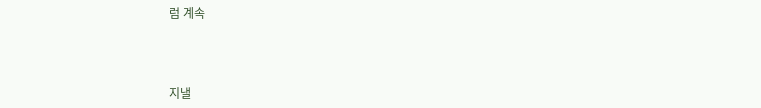럼 계속



지낼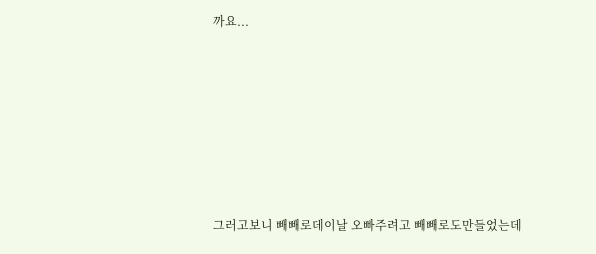까요...







그러고보니 빼빼로데이날 오빠주려고 빼빼로도만들었는데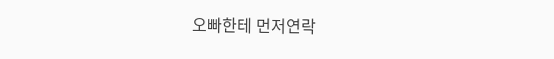오빠한테 먼저연락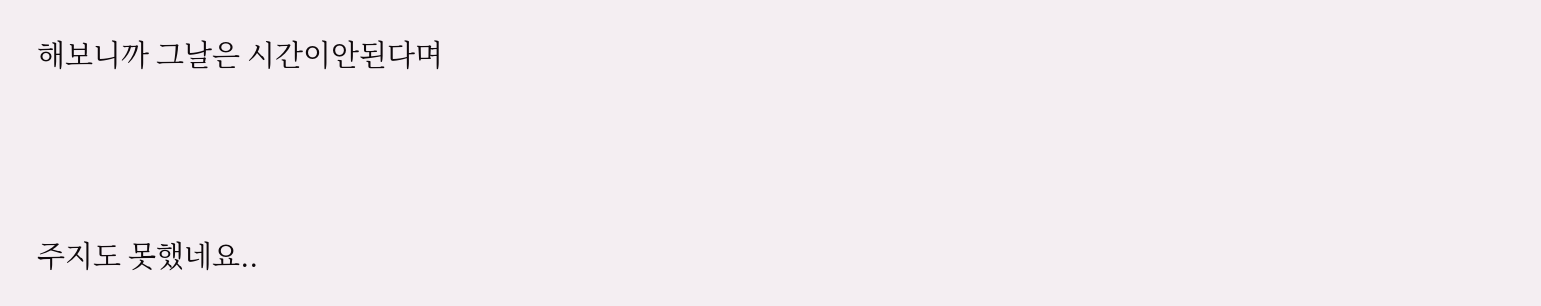해보니까 그날은 시간이안된다며



주지도 못했네요..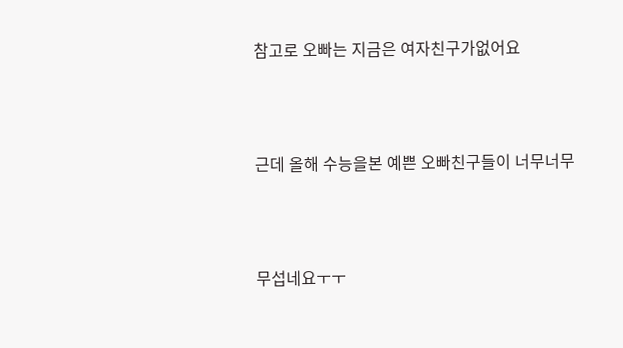참고로 오빠는 지금은 여자친구가없어요



근데 올해 수능을본 예쁜 오빠친구들이 너무너무



무섭네요ㅜㅜ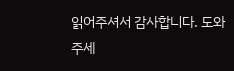읽어주셔서 감사합니다. 도와주세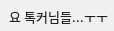요 톡커님들...ㅜㅜ